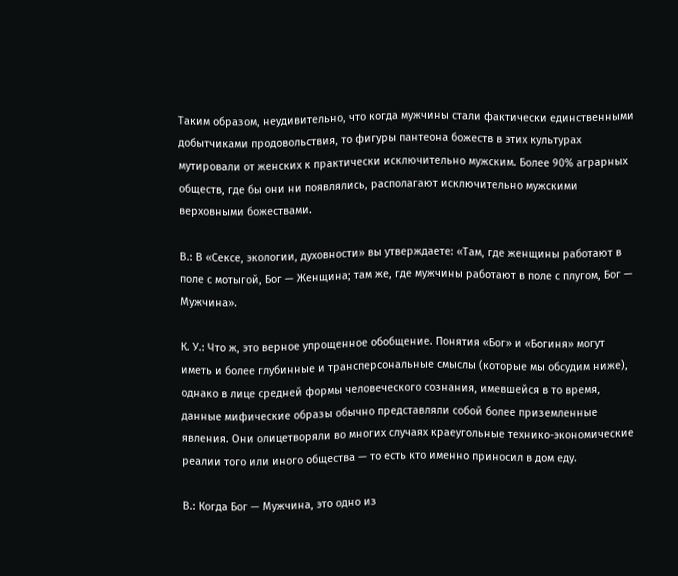Таким образом, неудивительно, что когда мужчины стали фактически единственными добытчиками продовольствия, то фигуры пантеона божеств в этих культурах мутировали от женских к практически исключительно мужским. Более 90% аграрных обществ, где бы они ни появлялись, располагают исключительно мужскими верховными божествами.

В.: В «Сексе, экологии, духовности» вы утверждаете: «Там, где женщины работают в поле с мотыгой, Бог — Женщина; там же, где мужчины работают в поле с плугом, Бог — Мужчина».

К. У.: Что ж, это верное упрощенное обобщение. Понятия «Бог» и «Богиня» могут иметь и более глубинные и трансперсональные смыслы (которые мы обсудим ниже), однако в лице средней формы человеческого сознания, имевшейся в то время, данные мифические образы обычно представляли собой более приземленные явления. Они олицетворяли во многих случаях краеугольные технико-экономические реалии того или иного общества — то есть кто именно приносил в дом еду.

В.: Когда Бог — Мужчина, это одно из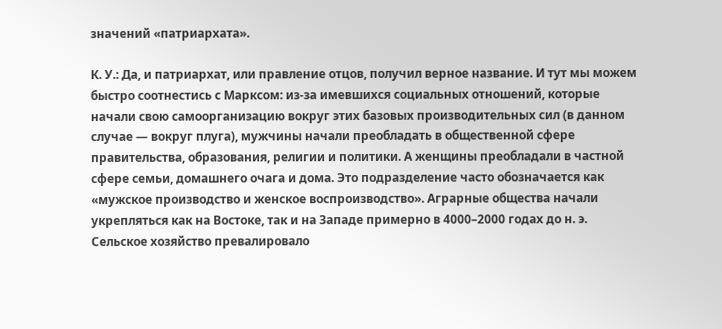значений «патриархата».

К. У.: Да, и патриархат, или правление отцов, получил верное название. И тут мы можем быстро соотнестись с Марксом: из-за имевшихся социальных отношений, которые начали свою самоорганизацию вокруг этих базовых производительных сил (в данном случае — вокруг плуга), мужчины начали преобладать в общественной сфере правительства, образования, религии и политики. А женщины преобладали в частной сфере семьи, домашнего очага и дома. Это подразделение часто обозначается как «мужское производство и женское воспроизводство». Аграрные общества начали укрепляться как на Востоке, так и на Западе примерно в 4000–2000 годах до н. э. Сельское хозяйство превалировало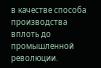в качестве способа производства вплоть до промышленной революции.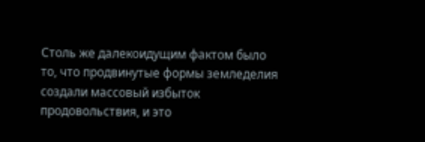Столь же далекоидущим фактом было то, что продвинутые формы земледелия создали массовый избыток продовольствия, и это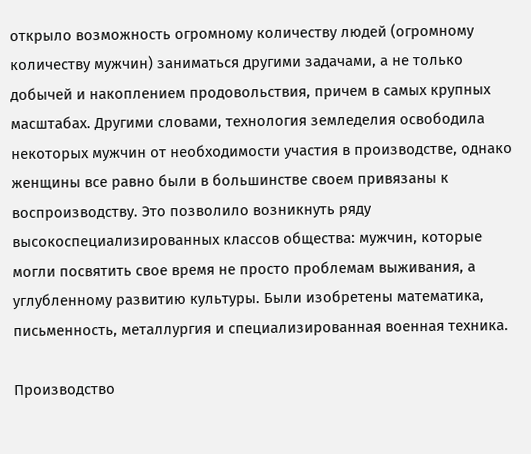открыло возможность огромному количеству людей (огромному количеству мужчин) заниматься другими задачами, а не только добычей и накоплением продовольствия, причем в самых крупных масштабах. Другими словами, технология земледелия освободила некоторых мужчин от необходимости участия в производстве, однако женщины все равно были в большинстве своем привязаны к воспроизводству. Это позволило возникнуть ряду высокоспециализированных классов общества: мужчин, которые могли посвятить свое время не просто проблемам выживания, а углубленному развитию культуры. Были изобретены математика, письменность, металлургия и специализированная военная техника.

Производство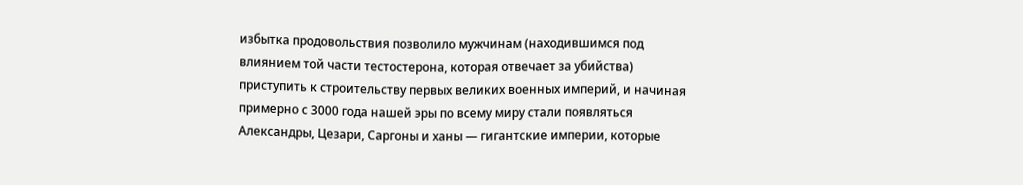избытка продовольствия позволило мужчинам (находившимся под влиянием той части тестостерона, которая отвечает за убийства) приступить к строительству первых великих военных империй, и начиная примерно с 3000 года нашей эры по всему миру стали появляться Александры, Цезари, Саргоны и ханы — гигантские империи, которые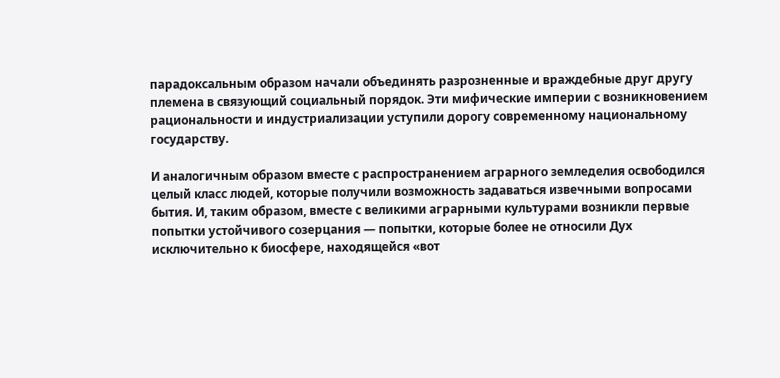парадоксальным образом начали объединять разрозненные и враждебные друг другу племена в связующий социальный порядок. Эти мифические империи с возникновением рациональности и индустриализации уступили дорогу современному национальному государству.

И аналогичным образом вместе с распространением аграрного земледелия освободился целый класс людей, которые получили возможность задаваться извечными вопросами бытия. И, таким образом, вместе с великими аграрными культурами возникли первые попытки устойчивого созерцания — попытки, которые более не относили Дух исключительно к биосфере, находящейся «вот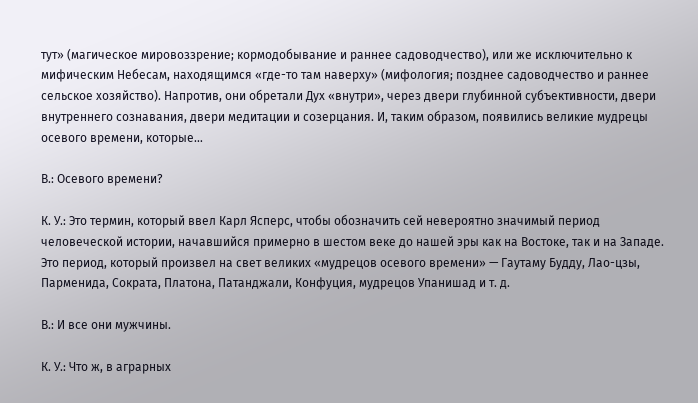тут» (магическое мировоззрение; кормодобывание и раннее садоводчество), или же исключительно к мифическим Небесам, находящимся «где-то там наверху» (мифология; позднее садоводчество и раннее сельское хозяйство). Напротив, они обретали Дух «внутри», через двери глубинной субъективности, двери внутреннего сознавания, двери медитации и созерцания. И, таким образом, появились великие мудрецы осевого времени, которые…

В.: Осевого времени?

К. У.: Это термин, который ввел Карл Ясперс, чтобы обозначить сей невероятно значимый период человеческой истории, начавшийся примерно в шестом веке до нашей эры как на Востоке, так и на Западе. Это период, который произвел на свет великих «мудрецов осевого времени» — Гаутаму Будду, Лао-цзы, Парменида, Сократа, Платона, Патанджали, Конфуция, мудрецов Упанишад и т. д.

В.: И все они мужчины.

К. У.: Что ж, в аграрных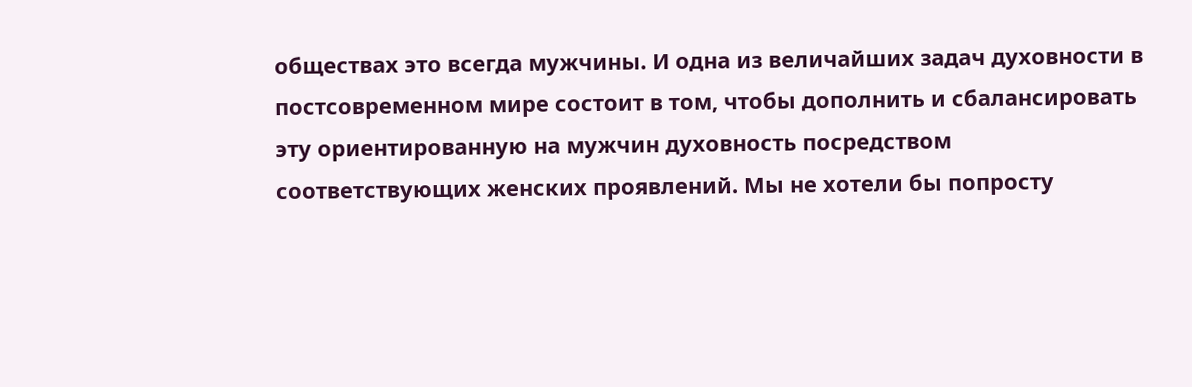обществах это всегда мужчины. И одна из величайших задач духовности в постсовременном мире состоит в том, чтобы дополнить и сбалансировать эту ориентированную на мужчин духовность посредством соответствующих женских проявлений. Мы не хотели бы попросту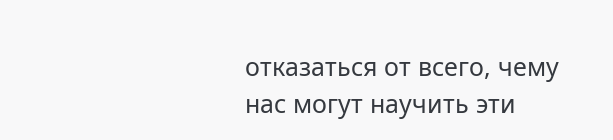отказаться от всего, чему нас могут научить эти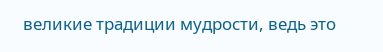великие традиции мудрости, ведь это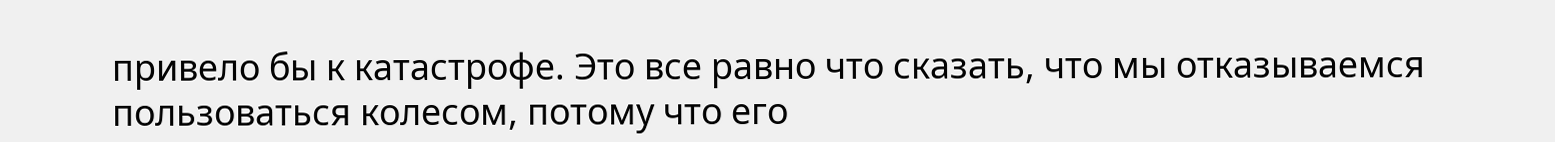привело бы к катастрофе. Это все равно что сказать, что мы отказываемся пользоваться колесом, потому что его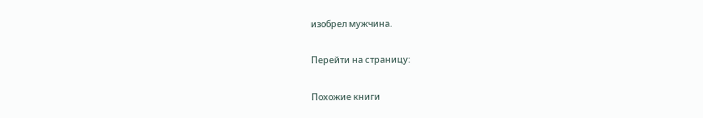изобрел мужчина.

Перейти на страницу:

Похожие книги